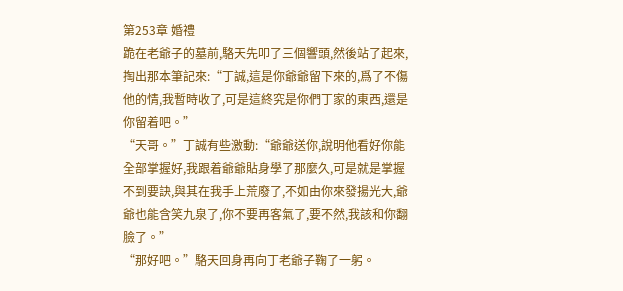第253章 婚禮
跪在老爺子的墓前,駱天先叩了三個響頭,然後站了起來,掏出那本筆記來:“丁誠,這是你爺爺留下來的,爲了不傷他的情,我暫時收了,可是這終究是你們丁家的東西,還是你留着吧。”
“天哥。”丁誠有些激動:“爺爺送你,說明他看好你能全部掌握好,我跟着爺爺貼身學了那麼久,可是就是掌握不到要訣,與其在我手上荒廢了,不如由你來發揚光大,爺爺也能含笑九泉了,你不要再客氣了,要不然,我該和你翻臉了。”
“那好吧。”駱天回身再向丁老爺子鞠了一躬。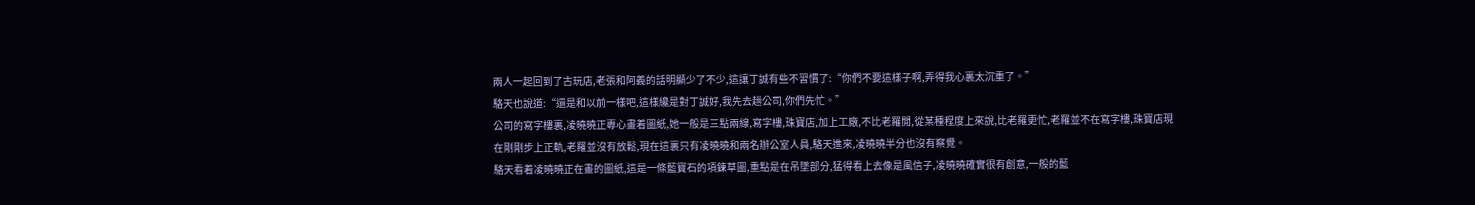兩人一起回到了古玩店,老張和阿義的話明顯少了不少,這讓丁誠有些不習慣了:“你們不要這樣子啊,弄得我心裏太沉重了。”
駱天也說道:“還是和以前一樣吧,這樣纔是對丁誠好,我先去趟公司,你們先忙。”
公司的寫字樓裏,凌曉曉正專心畫着圖紙,她一般是三點兩線,寫字樓,珠寶店,加上工廠,不比老羅閒,從某種程度上來說,比老羅更忙,老羅並不在寫字樓,珠寶店現在剛剛步上正軌,老羅並沒有放鬆,現在這裏只有凌曉曉和兩名辦公室人員,駱天進來,凌曉曉半分也沒有察覺。
駱天看着凌曉曉正在畫的圖紙,這是一條藍寶石的項鍊草圖,重點是在吊墜部分,猛得看上去像是風信子,凌曉曉確實很有創意,一般的藍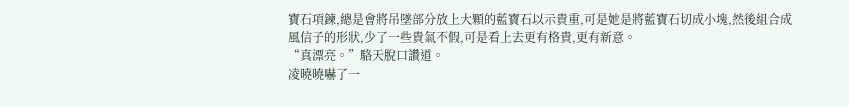寶石項鍊,總是會將吊墜部分放上大顆的藍寶石以示貴重,可是她是將藍寶石切成小塊,然後組合成風信子的形狀,少了一些貴氣不假,可是看上去更有格貴,更有新意。
“真漂亮。”駱天脫口讚道。
凌曉曉嚇了一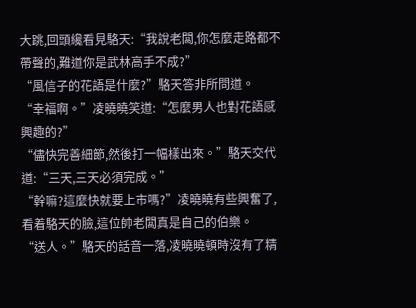大跳,回頭纔看見駱天:“我說老闆,你怎麼走路都不帶聲的,難道你是武林高手不成?”
“風信子的花語是什麼?”駱天答非所問道。
“幸福啊。”凌曉曉笑道:“怎麼男人也對花語感興趣的?”
“儘快完善細節,然後打一幅樣出來。”駱天交代道:“三天,三天必須完成。”
“幹嘛?這麼快就要上市嗎?”凌曉曉有些興奮了,看着駱天的臉,這位帥老闆真是自己的伯樂。
“送人。”駱天的話音一落,凌曉曉頓時沒有了精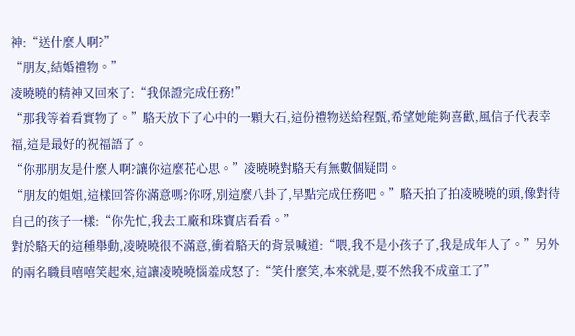神:“送什麼人啊?”
“朋友,結婚禮物。”
凌曉曉的精神又回來了:“我保證完成任務!”
“那我等着看實物了。”駱天放下了心中的一顆大石,這份禮物送給程甄,希望她能夠喜歡,風信子代表幸福,這是最好的祝福語了。
“你那朋友是什麼人啊?讓你這麼花心思。”凌曉曉對駱天有無數個疑問。
“朋友的姐姐,這樣回答你滿意嗎?你呀,別這麼八卦了,早點完成任務吧。”駱天拍了拍凌曉曉的頭,像對待自己的孩子一樣:“你先忙,我去工廠和珠寶店看看。”
對於駱天的這種舉動,凌曉曉很不滿意,衝着駱天的背景喊道:“喂,我不是小孩子了,我是成年人了。”另外的兩名職員嘻嘻笑起來,這讓凌曉曉惱羞成怒了:“笑什麼笑,本來就是,要不然我不成童工了”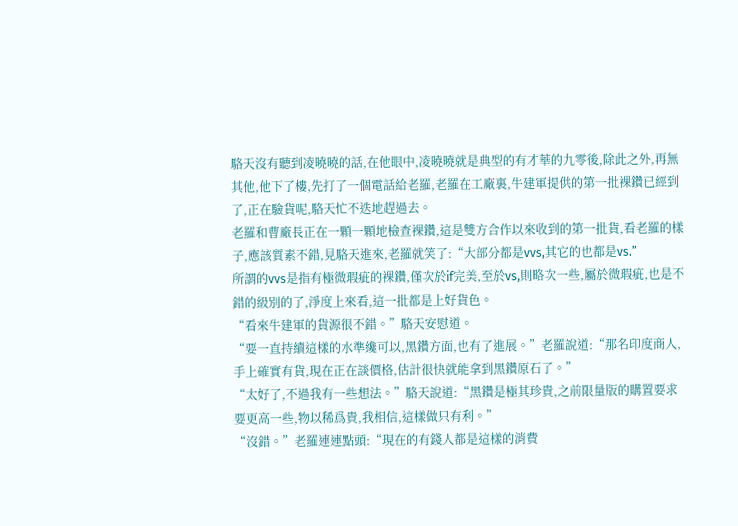駱天沒有聽到凌曉曉的話,在他眼中,凌曉曉就是典型的有才華的九零後,除此之外,再無其他,他下了樓,先打了一個電話給老羅,老羅在工廠裏,牛建軍提供的第一批裸鑽已經到了,正在驗貨呢,駱天忙不迭地趕過去。
老羅和曹廠長正在一顆一顆地檢查裸鑽,這是雙方合作以來收到的第一批貨,看老羅的樣子,應該質素不錯,見駱天進來,老羅就笑了:“大部分都是vvs,其它的也都是vs.”
所謂的vvs是指有極微瑕疵的裸鑽,僅次於if完美,至於vs,則略次一些,屬於微瑕疵,也是不錯的級別的了,淨度上來看,這一批都是上好貨色。
“看來牛建軍的貨源很不錯。”駱天安慰道。
“要一直持續這樣的水準纔可以,黑鑽方面,也有了進展。”老羅說道:“那名印度商人,手上確實有貨,現在正在談價格,估計很快就能拿到黑鑽原石了。”
“太好了,不過我有一些想法。”駱天說道:“黑鑽是極其珍貴,之前限量版的購置要求要更高一些,物以稀爲貴,我相信,這樣做只有利。”
“沒錯。”老羅連連點頭:“現在的有錢人都是這樣的消費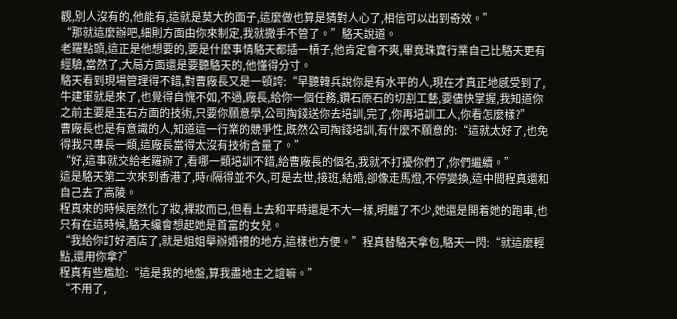觀,別人沒有的,他能有,這就是莫大的面子,這麼做也算是猜對人心了,相信可以出到奇效。”
“那就這麼辦吧,細則方面由你來制定,我就撒手不管了。”駱天說道。
老羅點頭,這正是他想要的,要是什麼事情駱天都插一槓子,他肯定會不爽,畢竟珠寶行業自己比駱天更有經驗,當然了,大局方面還是要聽駱天的,他懂得分寸。
駱天看到現場管理得不錯,對曹廠長又是一頓誇:“早聽韓兵說你是有水平的人,現在才真正地感受到了,牛建軍就是來了,也覺得自愧不如,不過,廠長,給你一個任務,鑽石原石的切割工藝,要儘快掌握,我知道你之前主要是玉石方面的技術,只要你願意學,公司掏錢送你去培訓,完了,你再培訓工人,你看怎麼樣?”
曹廠長也是有意識的人,知道這一行業的競爭性,既然公司掏錢培訓,有什麼不願意的:“這就太好了,也免得我只專長一類,這廠長當得太沒有技術含量了。”
“好,這事就交給老羅辦了,看哪一類培訓不錯,給曹廠長的個名,我就不打擾你們了,你們繼續。”
這是駱天第二次來到香港了,時ri隔得並不久,可是去世,接班,結婚,卻像走馬燈,不停變換,這中間程真還和自己去了高陵。
程真來的時候居然化了妝,裸妝而已,但看上去和平時還是不大一樣,明豔了不少,她還是開着她的跑車,也只有在這時候,駱天纔會想起她是首富的女兒。
“我給你訂好酒店了,就是姐姐舉辦婚禮的地方,這樣也方便。”程真替駱天拿包,駱天一閃:“就這麼輕點,還用你拿?”
程真有些尷尬:“這是我的地盤,算我盡地主之誼嘛。”
“不用了,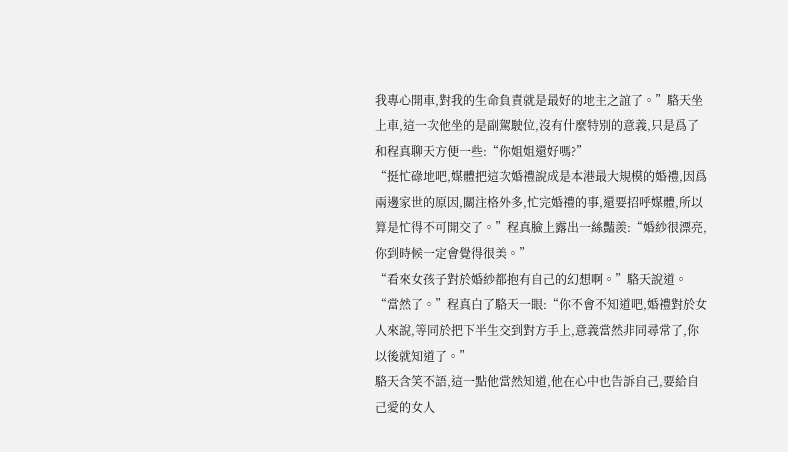我專心開車,對我的生命負責就是最好的地主之誼了。”駱天坐上車,這一次他坐的是副駕駛位,沒有什麼特別的意義,只是爲了和程真聊天方便一些:“你姐姐還好嗎?”
“挺忙碌地吧,媒體把這次婚禮說成是本港最大規模的婚禮,因爲兩邊家世的原因,關注格外多,忙完婚禮的事,還要招呼媒體,所以算是忙得不可開交了。”程真臉上露出一絲豔羨:“婚紗很漂亮,你到時候一定會覺得很美。”
“看來女孩子對於婚紗都抱有自己的幻想啊。”駱天說道。
“當然了。”程真白了駱天一眼:“你不會不知道吧,婚禮對於女人來說,等同於把下半生交到對方手上,意義當然非同尋常了,你以後就知道了。”
駱天含笑不語,這一點他當然知道,他在心中也告訴自己,要給自己愛的女人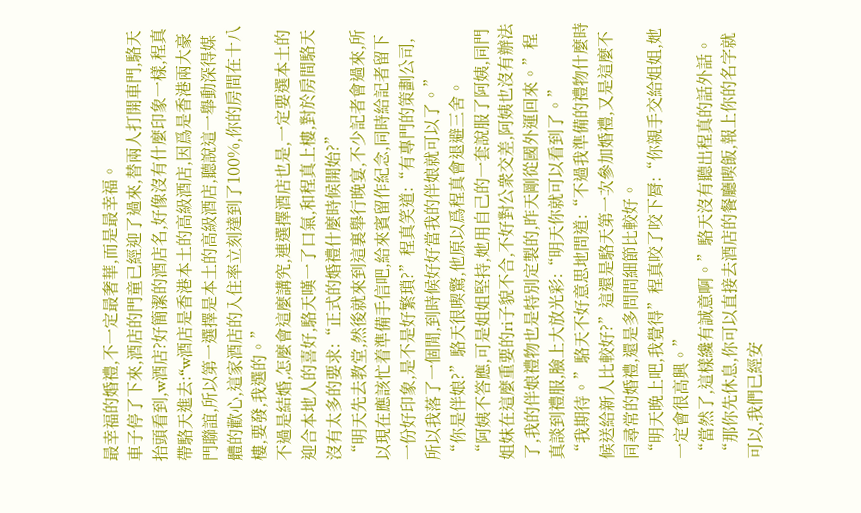最幸福的婚禮,不一定最奢華,而是最幸福。
車子停了下來,酒店的門童已經迎了過來,替兩人打開車門,駱天抬頭看到,w酒店?好簡潔的酒店名,好像沒有什麼印象一樣,程真帶駱天進去:“w酒店是香港本土的高級酒店,因爲是香港兩大豪門聯誼,所以第一選擇是本土的高級酒店,聽說這一舉動深得媒體的歡心,這家酒店的入住率立刻達到了100%,你的房間在十八樓,要發,我選的。”
不過是結婚,怎麼會這麼講究,連選擇酒店也是,一定要選本土的迎合本地人的喜好,駱天嘆一了口氣,和程真上樓,對於房間駱天沒有太多的要求:“正式的婚禮什麼時候開始?”
“明天先去教堂,然後就來到這裏舉行晚宴,不少記者會過來,所以現在應該忙着準備手信吧,給來賓留作紀念,同時給記者留下一份好印象,是不是好繁瑣?”程真笑道:“有專門的策劃公司,所以我落了一個閒,到時候好好當我的伴娘就可以了。”
“你是伴娘?”駱天很喫驚,他原以爲程真會退避三舍。
“阿姨不答應,可是姐姐堅持,她用自己的一套說服了阿姨,同門姐妹在這麼重要的ri子貌不合,不好對公衆交差,阿姨也沒有辦法了,我的伴娘禮物也是特別定製的,昨天剛從國外運回來。”程真談到禮服,臉上大放光彩:“明天你就可以看到了。”
“我期待。”駱天不好意思地問道:“不過我準備的禮物什麼時候送給新人比較好?”這還是駱天第一次參加婚禮,又是這麼不同尋常的婚禮,還是多問問細節比較好。
“明天晚上吧,我覺得”程真咬了咬下脣:“你親手交給姐姐,她一定會很高興。”
“當然了,這樣纔有誠意啊。”駱天沒有聽出程真的話外話。
“那你先休息,你可以直接去酒店的餐廳喫飯,報上你的名字就可以,我們已經安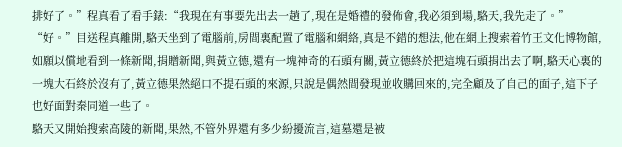排好了。”程真看了看手錶:“我現在有事要先出去一趟了,現在是婚禮的發佈會,我必須到場,駱天,我先走了。”
“好。”目送程真離開,駱天坐到了電腦前,房間裏配置了電腦和網絡,真是不錯的想法,他在網上搜索着竹王文化博物館,如願以償地看到一條新聞,捐贈新聞,與黃立德,還有一塊神奇的石頭有關,黃立德終於把這塊石頭捐出去了啊,駱天心裏的一塊大石終於沒有了,黃立德果然絕口不提石頭的來源,只說是偶然間發現並收購回來的,完全顧及了自己的面子,這下子也好面對秦同道一些了。
駱天又開始搜索高陵的新聞,果然,不管外界還有多少紛擾流言,這墓還是被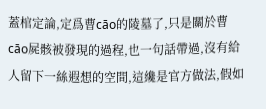蓋棺定論,定爲曹cāo的陵墓了,只是關於曹cāo屍骸被發現的過程,也一句話帶過,沒有給人留下一絲遐想的空間,這纔是官方做法,假如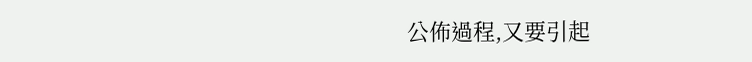公佈過程,又要引起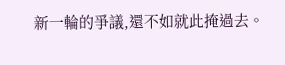新一輪的爭議,還不如就此掩過去。